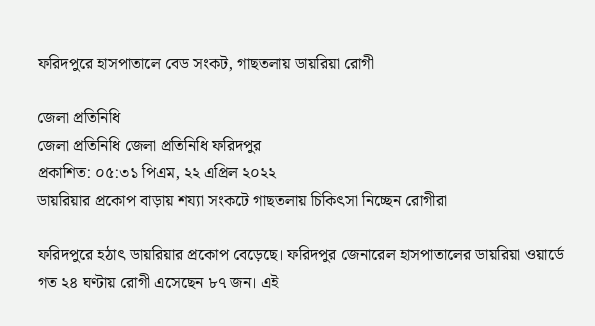ফরিদপুরে হাসপাতালে বেড সংকট, গাছতলায় ডায়রিয়া রোগী

জেলা প্রতিনিধি
জেলা প্রতিনিধি জেলা প্রতিনিধি ফরিদপুর
প্রকাশিত: ০৫:৩১ পিএম, ২২ এপ্রিল ২০২২
ডায়রিয়ার প্রকোপ বাড়ায় শয্যা সংকটে গাছতলায় চিকিৎসা নিচ্ছেন রোগীরা

ফরিদপুরে হঠাৎ ডায়রিয়ার প্রকোপ বেড়েছে। ফরিদপুর জেনারেল হাসপাতালের ডায়রিয়া ওয়ার্ডে গত ২৪ ঘণ্টায় রোগী এসেছেন ৮৭ জন। এই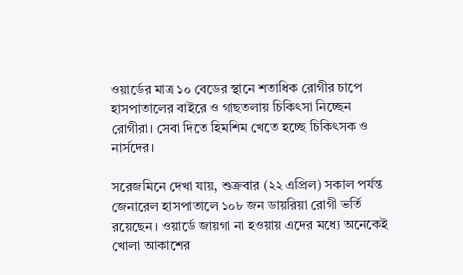ওয়ার্ডের মাত্র ১০ বেডের স্থানে শতাধিক রোগীর চাপে হাসপাতালের বাইরে ও গাছতলায় চিকিৎসা নিচ্ছেন রোগীরা। সেবা দিতে হিমশিম খেতে হচ্ছে চিকিৎসক ও নার্সদের।

সরেজমিনে দেখা যায়, শুক্রবার (২২ এপ্রিল) সকাল পর্যন্ত জেনারেল হাসপাতালে ১০৮ জন ডায়রিয়া রোগী ভর্তি রয়েছেন। ওয়ার্ডে জায়গা না হওয়ায় এদের মধ্যে অনেকেই খোলা আকাশের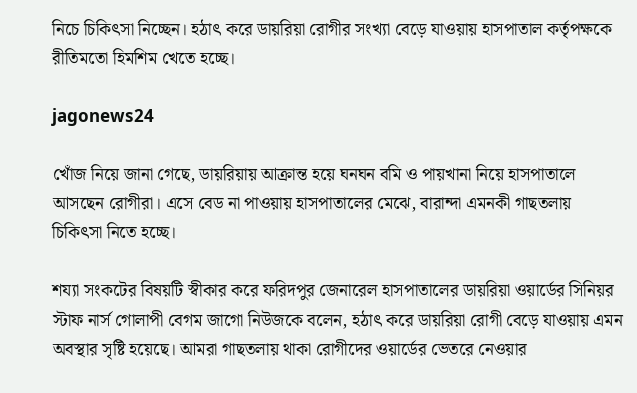নিচে চিকিৎসা নিচ্ছেন। হঠাৎ করে ডায়রিয়া রোগীর সংখ্যা বেড়ে যাওয়ায় হাসপাতাল কর্তৃপক্ষকে রীতিমতো হিমশিম খেতে হচ্ছে।

jagonews24

খোঁজ নিয়ে জানা গেছে, ডায়রিয়ায় আক্রান্ত হয়ে ঘনঘন বমি ও পায়খানা নিয়ে হাসপাতালে আসছেন রোগীরা। এসে বেড না পাওয়ায় হাসপাতালের মেঝে, বারান্দা এমনকী গাছতলায় চিকিৎসা নিতে হচ্ছে।

শয্যা সংকটের বিষয়টি স্বীকার করে ফরিদপুর জেনারেল হাসপাতালের ডায়রিয়া ওয়ার্ডের সিনিয়র স্টাফ নার্স গোলাপী বেগম জাগো নিউজকে বলেন, হঠাৎ করে ডায়রিয়া রোগী বেড়ে যাওয়ায় এমন অবস্থার সৃষ্টি হয়েছে। আমরা গাছতলায় থাকা রোগীদের ওয়ার্ডের ভেতরে নেওয়ার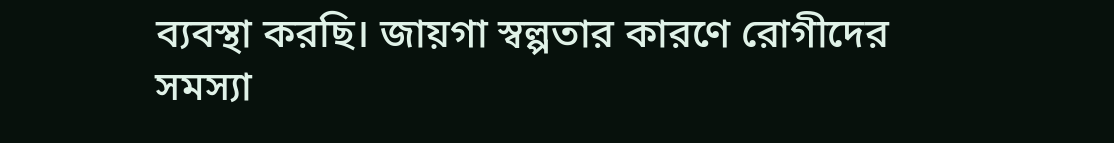ব্যবস্থা করছি। জায়গা স্বল্পতার কারণে রোগীদের সমস্যা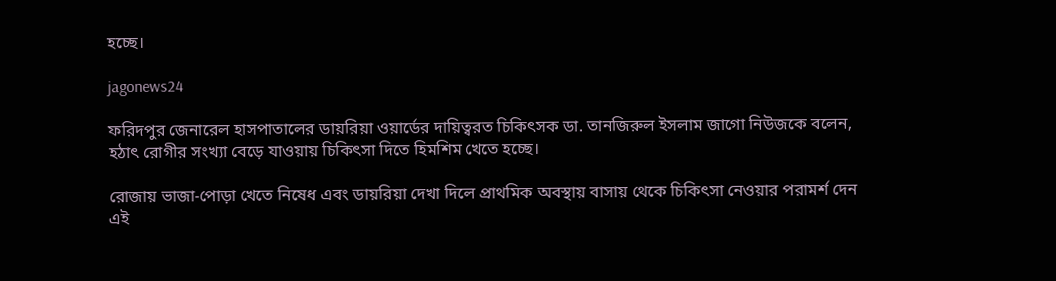হচ্ছে।

jagonews24

ফরিদপুর জেনারেল হাসপাতালের ডায়রিয়া ওয়ার্ডের দায়িত্বরত চিকিৎসক ডা. তানজিরুল ইসলাম জাগো নিউজকে বলেন, হঠাৎ রোগীর সংখ্যা বেড়ে যাওয়ায় চিকিৎসা দিতে হিমশিম খেতে হচ্ছে।

রোজায় ভাজা-পোড়া খেতে নিষেধ এবং ডায়রিয়া দেখা দিলে প্রাথমিক অবস্থায় বাসায় থেকে চিকিৎসা নেওয়ার পরামর্শ দেন এই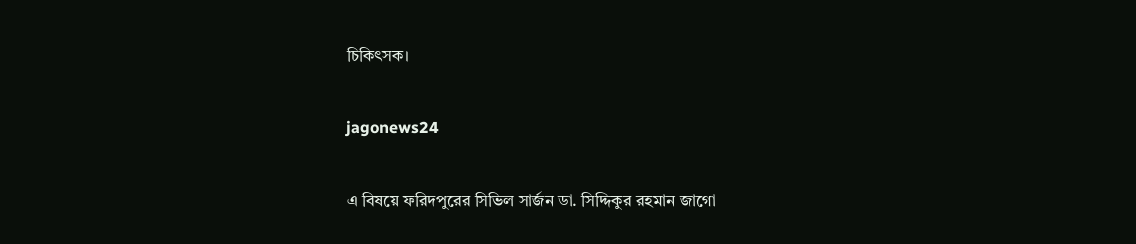চিকিৎসক।

jagonews24

এ বিষয়ে ফরিদপুরের সিভিল সার্জন ডা. সিদ্দিকুর রহমান জাগো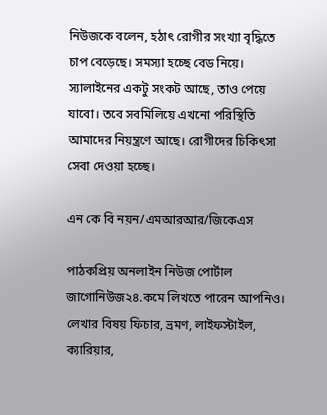নিউজকে বলেন, হঠাৎ রোগীর সংখ্যা বৃদ্ধিতে চাপ বেড়েছে। সমস্যা হচ্ছে বেড নিয়ে। স্যালাইনের একটু সংকট আছে, তাও পেয়ে যাবো। তবে সবমিলিয়ে এখনো পরিস্থিতি আমাদের নিয়ন্ত্রণে আছে। রোগীদের চিকিৎসা সেবা দেওয়া হচ্ছে।

এন কে বি নয়ন/এমআরআর/জিকেএস

পাঠকপ্রিয় অনলাইন নিউজ পোর্টাল জাগোনিউজ২৪.কমে লিখতে পারেন আপনিও। লেখার বিষয় ফিচার, ভ্রমণ, লাইফস্টাইল, ক্যারিয়ার,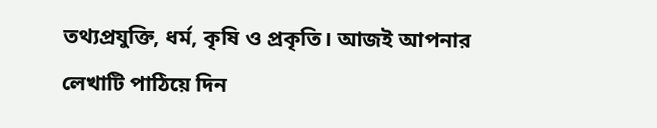তথ্যপ্রযুক্তি, ধর্ম, কৃষি ও প্রকৃতি। আজই আপনার লেখাটি পাঠিয়ে দিন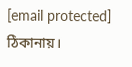[email protected] ঠিকানায়।